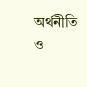অর্থনীতি ও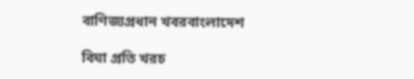বাণিজ্যপ্রধান খবরবাংলাদেশ

বিঘা প্রতি খরচ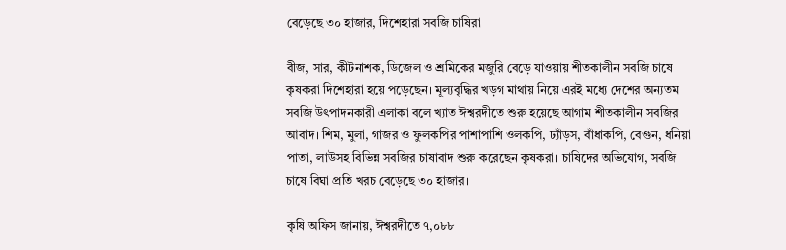বেড়েছে ৩০ হাজার, দিশেহারা সবজি চাষিরা

বীজ, সার, কীটনাশক, ডিজেল ও শ্রমিকের মজুরি বেড়ে যাওয়ায় শীতকালীন সবজি চাষে কৃষকরা দিশেহারা হয়ে পড়েছেন। মূল্যবৃদ্ধির খড়গ মাথায় নিয়ে এরই মধ্যে দেশের অন্যতম সবজি উৎপাদনকারী এলাকা বলে খ্যাত ঈশ্বরদীতে শুরু হয়েছে আগাম শীতকালীন সবজির আবাদ। শিম, মুলা, গাজর ও ফুলকপির পাশাপাশি ওলকপি, ঢ্যাঁড়স, বাঁধাকপি, বেগুন, ধনিয়া পাতা, লাউসহ বিভিন্ন সবজির চাষাবাদ শুরু করেছেন কৃষকরা। চাষিদের অভিযোগ, সবজি চাষে বিঘা প্রতি খরচ বেড়েছে ৩০ হাজার।

কৃষি অফিস জানায়, ঈশ্বরদীতে ৭,০৮৮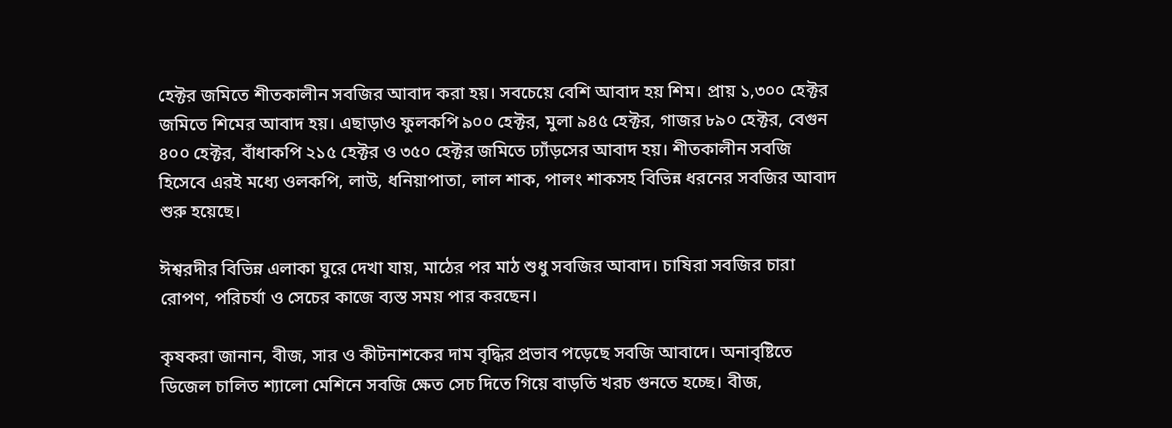হেক্টর জমিতে শীতকালীন সবজির আবাদ করা হয়। সবচেয়ে বেশি আবাদ হয় শিম। প্রায় ১,৩০০ হেক্টর জমিতে শিমের আবাদ হয়। এছাড়াও ফুলকপি ৯০০ হেক্টর, মুলা ৯৪৫ হেক্টর, গাজর ৮৯০ হেক্টর, বেগুন ৪০০ হেক্টর, বাঁধাকপি ২১৫ হেক্টর ও ৩৫০ হেক্টর জমিতে ঢ্যাঁড়সের আবাদ হয়। শীতকালীন সবজি হিসেবে এরই মধ্যে ওলকপি, লাউ, ধনিয়াপাতা, লাল শাক, পালং শাকসহ বিভিন্ন ধরনের সবজির আবাদ শুরু হয়েছে।

ঈশ্বরদীর বিভিন্ন এলাকা ঘুরে দেখা যায়, মাঠের পর মাঠ শুধু সবজির আবাদ। চাষিরা সবজির চারা রোপণ, পরিচর্যা ও সেচের কাজে ব্যস্ত সময় পার করছেন।

কৃষকরা জানান, বীজ, সার ও কীটনাশকের দাম বৃদ্ধির প্রভাব পড়েছে সবজি আবাদে। অনাবৃষ্টিতে ডিজেল চালিত শ্যালো মেশিনে সবজি ক্ষেত সেচ দিতে গিয়ে বাড়তি খরচ গুনতে হচ্ছে। বীজ,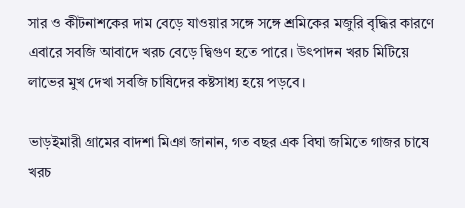সার ও কীটনাশকের দাম বেড়ে যাওয়ার সঙ্গে সঙ্গে শ্রমিকের মজুরি বৃদ্ধির কারণে এবারে সবজি আবাদে খরচ বেড়ে দ্বিগুণ হতে পারে। উৎপাদন খরচ মিটিয়ে লাভের মুখ দেখা সবজি চাষিদের কষ্টসাধ্য হয়ে পড়বে।

ভাড়ইমারী গ্রামের বাদশা মিঞা জানান, গত বছর এক বিঘা জমিতে গাজর চাষে খরচ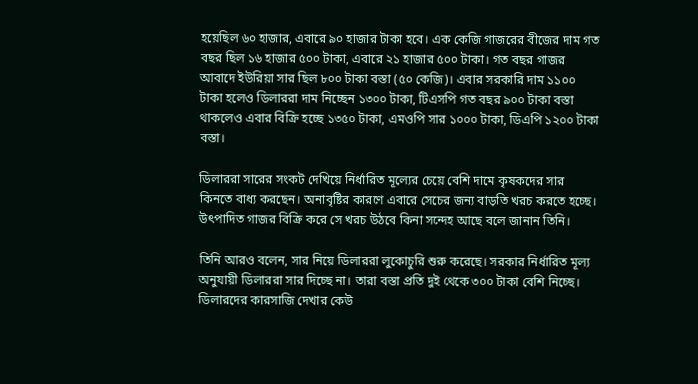হয়েছিল ৬০ হাজার, এবারে ৯০ হাজার টাকা হবে। এক কেজি গাজরের বীজের দাম গত বছর ছিল ১৬ হাজার ৫০০ টাকা, এবারে ২১ হাজার ৫০০ টাকা। গত বছর গাজর আবাদে ইউরিয়া সার ছিল ৮০০ টাকা বস্তা (৫০ কেজি)। এবার সরকারি দাম ১১০০ টাকা হলেও ডিলাররা দাম নিচ্ছেন ১৩০০ টাকা, টিএসপি গত বছর ৯০০ টাকা বস্তা থাকলেও এবার বিক্রি হচ্ছে ১৩৫০ টাকা, এমওপি সার ১০০০ টাকা, ডিএপি ১২০০ টাকা বস্তা।

ডিলাররা সারের সংকট দেখিয়ে নির্ধারিত মূল্যের চেয়ে বেশি দামে কৃষকদের সার কিনতে বাধ্য করছেন। অনাবৃষ্টির কারণে এবারে সেচের জন্য বাড়তি খরচ করতে হচ্ছে। উৎপাদিত গাজর বিক্রি করে সে খরচ উঠবে কিনা সন্দেহ আছে বলে জানান তিনি।

তিনি আরও বলেন, সার নিয়ে ডিলাররা লুকোচুরি শুরু করেছে। সরকার নির্ধারিত মূল্য অনুযায়ী ডিলাররা সার দিচ্ছে না। তারা বস্তা প্রতি দুই থেকে ৩০০ টাকা বেশি নিচ্ছে। ডিলারদের কারসাজি দেখার কেউ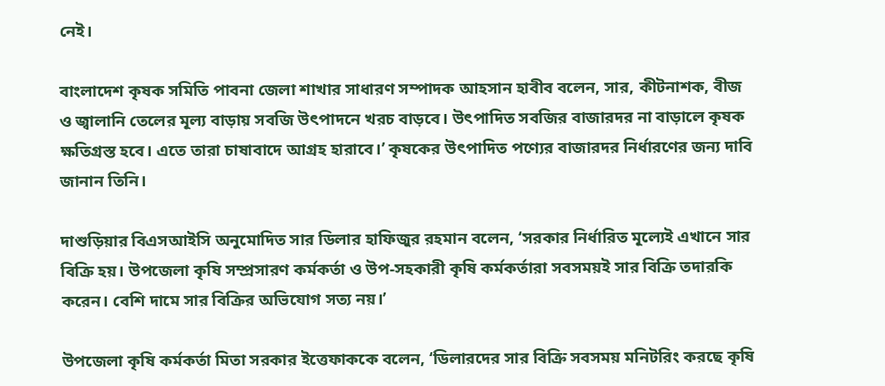নেই।

বাংলাদেশ কৃষক সমিতি পাবনা জেলা শাখার সাধারণ সম্পাদক আহসান হাবীব বলেন, সার, কীটনাশক, বীজ ও জ্বালানি তেলের মূল্য বাড়ায় সবজি উৎপাদনে খরচ বাড়বে। উৎপাদিত সবজির বাজারদর না বাড়ালে কৃষক ক্ষতিগ্রস্ত হবে। এতে তারা চাষাবাদে আগ্রহ হারাবে।’ কৃষকের উৎপাদিত পণ্যের বাজারদর নির্ধারণের জন্য দাবি জানান তিনি।

দাশুড়িয়ার বিএসআইসি অনুমোদিত সার ডিলার হাফিজুর রহমান বলেন, ‘সরকার নির্ধারিত মূল্যেই এখানে সার বিক্রি হয়। উপজেলা কৃষি সম্প্রসারণ কর্মকর্তা ও উপ-সহকারী কৃষি কর্মকর্তারা সবসময়ই সার বিক্রি তদারকি করেন। বেশি দামে সার বিক্রির অভিযোগ সত্য নয়।’

উপজেলা কৃষি কর্মকর্তা মিতা সরকার ইত্তেফাককে বলেন, ‘ডিলারদের সার বিক্রি সবসময় মনিটরিং করছে কৃষি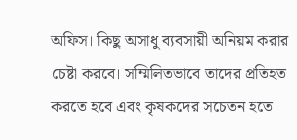অফিস। কিছু অসাধু ব্যবসায়ী অনিয়ম করার চেষ্টা করবে। সম্মিলিতভাবে তাদের প্রতিহত করতে হবে এবং কৃষকদের সচেতন হতে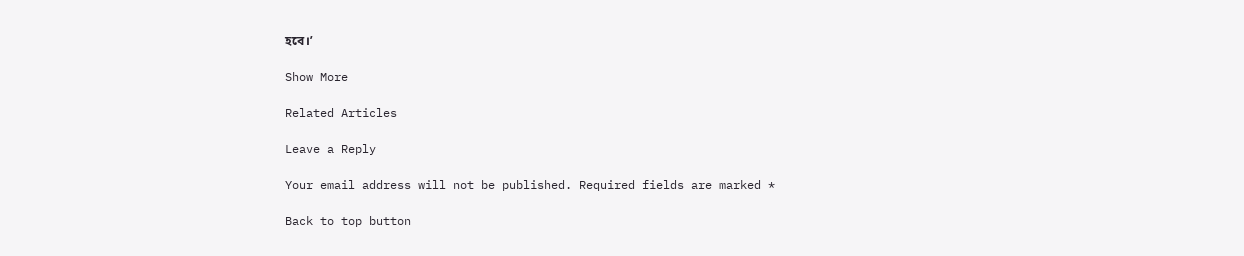হবে।’

Show More

Related Articles

Leave a Reply

Your email address will not be published. Required fields are marked *

Back to top button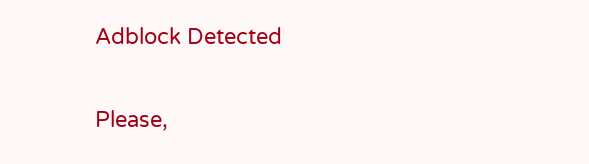Adblock Detected

Please,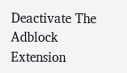Deactivate The Adblock Extension